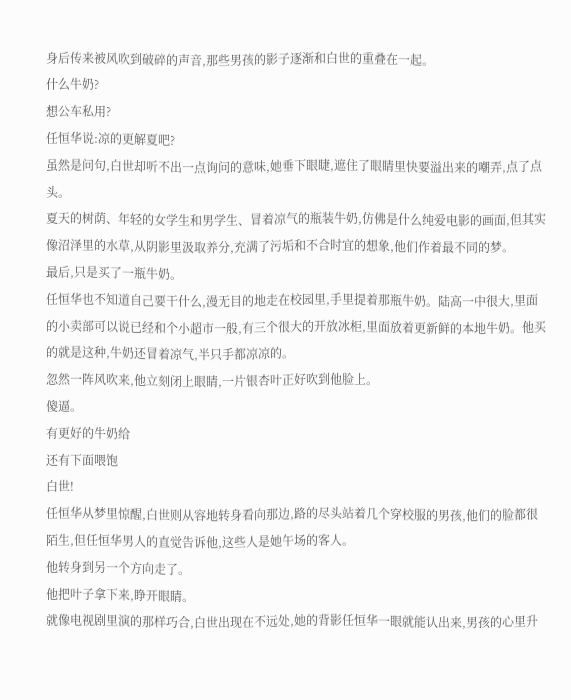身后传来被风吹到破碎的声音,那些男孩的影子逐渐和白世的重叠在一起。
什么牛奶?
想公车私用?
任恒华说:凉的更解夏吧?
虽然是问句,白世却听不出一点询问的意味,她垂下眼睫,遮住了眼睛里快要溢出来的嘲弄,点了点头。
夏天的树荫、年轻的女学生和男学生、冒着凉气的瓶装牛奶,仿佛是什么纯爱电影的画面,但其实像沼泽里的水草,从阴影里汲取养分,充满了污垢和不合时宜的想象,他们作着最不同的梦。
最后,只是买了一瓶牛奶。
任恒华也不知道自己要干什么,漫无目的地走在校园里,手里提着那瓶牛奶。陆高一中很大,里面的小卖部可以说已经和个小超市一般,有三个很大的开放冰柜,里面放着更新鲜的本地牛奶。他买的就是这种,牛奶还冒着凉气,半只手都凉凉的。
忽然一阵风吹来,他立刻闭上眼睛,一片银杏叶正好吹到他脸上。
傻逼。
有更好的牛奶给
还有下面喂饱
白世!
任恒华从梦里惊醒,白世则从容地转身看向那边,路的尽头站着几个穿校服的男孩,他们的脸都很陌生,但任恒华男人的直觉告诉他,这些人是她午场的客人。
他转身到另一个方向走了。
他把叶子拿下来,睁开眼睛。
就像电视剧里演的那样巧合,白世出现在不远处,她的背影任恒华一眼就能认出来,男孩的心里升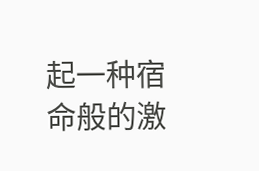起一种宿命般的激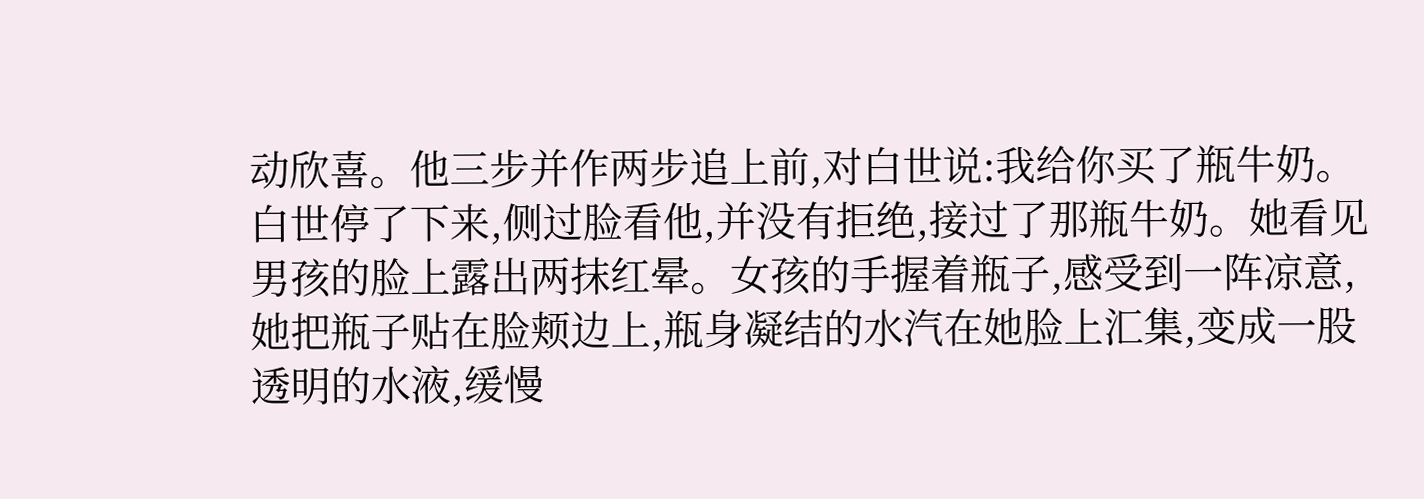动欣喜。他三步并作两步追上前,对白世说:我给你买了瓶牛奶。
白世停了下来,侧过脸看他,并没有拒绝,接过了那瓶牛奶。她看见男孩的脸上露出两抹红晕。女孩的手握着瓶子,感受到一阵凉意,她把瓶子贴在脸颊边上,瓶身凝结的水汽在她脸上汇集,变成一股透明的水液,缓慢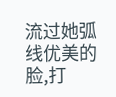流过她弧线优美的脸,打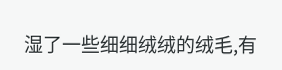湿了一些细细绒绒的绒毛,有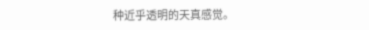种近乎透明的天真感觉。